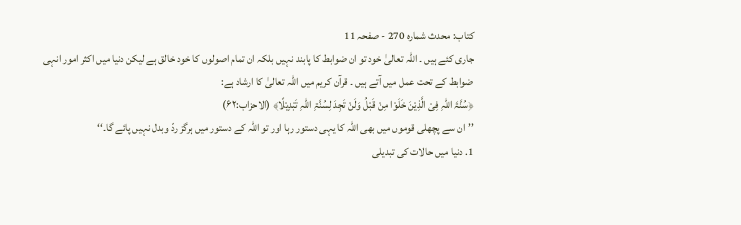کتاب: محدث شمارہ 270 - صفحہ 11
جاری کئے ہیں ۔ اللہ تعالیٰ خود تو ان ضوابط کا پابند نہیں بلکہ ان تمام اصولوں کا خود خالق ہے لیکن دنیا میں اکثر امور انہی ضوابط کے تحت عمل میں آتے ہیں ۔ قرآن کریم میں اللہ تعالیٰ کا ارشاد ہے:
﴿سُنَّۃَ اللّٰہِ فِیْ الَّذِیْنَ خَلَوْا مِنْ قَبْلُ وَلَنْ تَجِدَ لِسُنَّۃِ اللّٰہِ تَبْدِیْلًا﴾ (الاحزاب:۶۲)
’’ان سے پچھلی قوموں میں بھی اللہ کا یہی دستور رہا اور تو اللہ کے دستور میں ہرگز ردّ وبدل نہیں پائے گا۔‘‘
1. دنیا میں حالات کی تبدیلی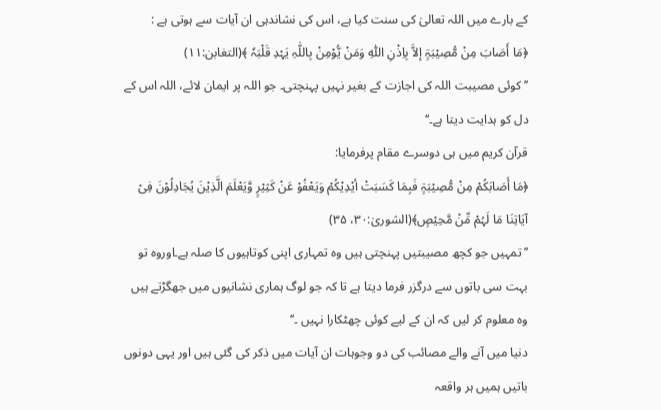کے بارے میں اللہ تعالیٰ کی سنت کیا ہے، اس کی نشاندہی ان آیات سے ہوتی ہے :
﴿مَا أَصَابَ مِنْ مُّصِیْبَۃٍ إلاَّ بِاِذْنِ اللّٰہِ وَمَنْ یُّوْمِنْ بِاللّٰہِ یَہْدِ قَلْبَہٗ ﴾(التغابن:۱۱)
’’ کوئی مصیبت اللہ کی اجازت کے بغیر نہیں پہنچتی۔ جو اللہ پر ایمان لائے، اللہ اس کے دل کو ہدایت دیتا ہے۔‘‘
قرآن کریم میں ہی دوسرے مقام پرفرمایا:
﴿مَا أَصَابَکُمْ مِنْ مُّصِیْبَۃٍ فَبِمَا کَسَبَتْ أیْدِیْکُمْ وَیَعْفُوْ عَنْ کَثِیْرٍ وَّیَعْلَمَ الَّذِیْنَ یُجَادِلُوْنَ فِیْ آیَاتِنَا مَا لَہُمْ مِّنْ مَّحِیْصٍ﴾(الشوریٰ:۳۰، ۳۵)
’’تمہیں جو کچھ مصیبتیں پہنچتی ہیں وہ تمہاری اپنی کوتاہیوں کا صلہ ہے۔اوروہ تو بہت سی باتوں سے درگزر فرما دیتا ہے تا کہ جو لوگ ہماری نشانیوں میں جھگڑتے ہیں وہ معلوم کر لیں کہ ان کے لیے کوئی چھٹکارا نہیں ۔‘‘
دنیا میں آنے والے مصائب کی دو وجوہات ان آیات میں ذکر کی گئی ہیں اور یہی دونوں باتیں ہمیں ہر واقعہ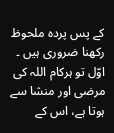کے پس پردہ ملحوظ رکھنا ضروری ہیں ۔ اوّل تو ہرکام اللہ کی مرضی اور منشا سے ہوتا ہے، اس کے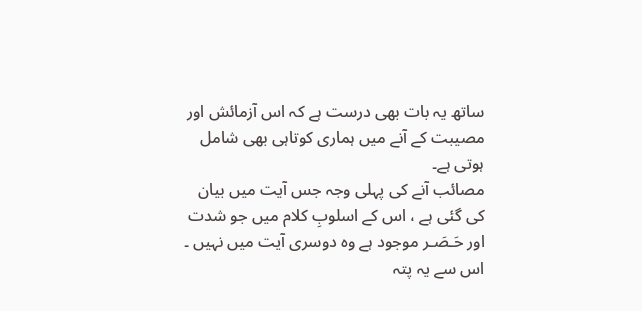ساتھ یہ بات بھی درست ہے کہ اس آزمائش اور مصیبت کے آنے میں ہماری کوتاہی بھی شامل ہوتی ہے۔
مصائب آنے کی پہلی وجہ جس آیت میں بیان کی گئی ہے ، اس کے اسلوبِ کلام میں جو شدت اور حَـصَـر موجود ہے وہ دوسری آیت میں نہیں ۔ اس سے یہ پتہ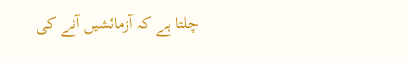چلتا ہے کہ آزمائشیں آنے کی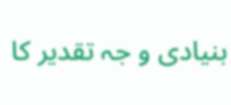بنیادی و جہ تقدیر کا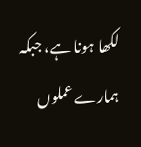لکھا ہونا ہے، جبکہ ہمارے عملوں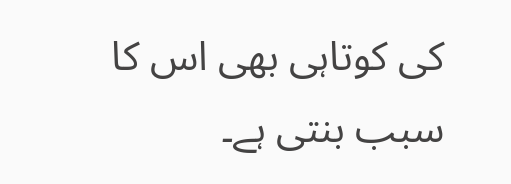کی کوتاہی بھی اس کا سبب بنتی ہے۔